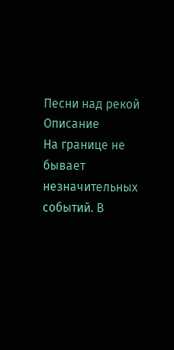Песни над рекой
Описание
На границе не бывает незначительных событий. В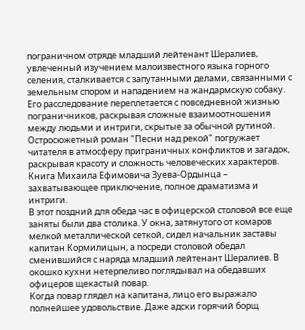пограничном отряде младший лейтенант Шералиев, увлеченный изучением малоизвестного языка горного селения, сталкивается с запутанными делами, связанными с земельным спором и нападением на жандармскую собаку. Его расследование переплетается с повседневной жизнью пограничников, раскрывая сложные взаимоотношения между людьми и интриги, скрытые за обычной рутиной. Остросюжетный роман "Песни над рекой" погружает читателя в атмосферу приграничных конфликтов и загадок, раскрывая красоту и сложность человеческих характеров. Книга Михаила Ефимовича Зуева-Ордынца – захватывающее приключение, полное драматизма и интриги.
В этот поздний для обеда час в офицерской столовой все еще заняты были два столика. У окна, затянутого от комаров мелкой металлической сеткой, сидел начальник заставы капитан Кормилицын, а посреди столовой обедал сменившийся с наряда младший лейтенант Шералиев. В окошко кухни нетерпеливо поглядывал на обедавших офицеров щекастый повар.
Когда повар глядел на капитана, лицо его выражало полнейшее удовольствие. Даже адски горячий борщ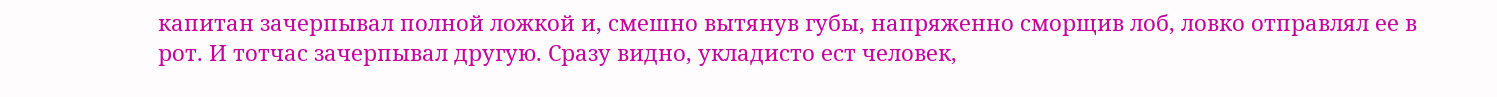капитан зачерпывал полной ложкой и, смешно вытянув губы, напряженно сморщив лоб, ловко отправлял ее в рот. И тотчас зачерпывал другую. Сразу видно, укладисто ест человек,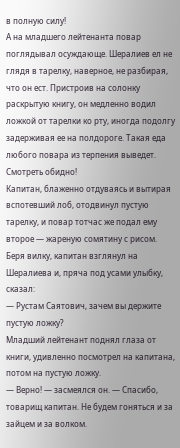в полную силу!
А на младшего лейтенанта повар поглядывал осуждающе. Шералиев ел не глядя в тарелку, наверное, не разбирая, что он ест. Пристроив на солонку раскрытую книгу, он медленно водил ложкой от тарелки ко рту, иногда подолгу задерживая ее на полдороге. Такая еда любого повара из терпения выведет. Смотреть обидно!
Капитан, блаженно отдуваясь и вытирая вспотевший лоб, отодвинул пустую тарелку, и повар тотчас же подал ему второе — жареную сомятину с рисом. Беря вилку, капитан взглянул на Шералиева и, пряча под усами улыбку, сказал:
— Рустам Саятович, зачем вы держите пустую ложку?
Младший лейтенант поднял глаза от книги, удивленно посмотрел на капитана, потом на пустую ложку.
— Верно! — засмеялся он. — Спасибо, товарищ капитан. Не будем гоняться и за зайцем и за волком.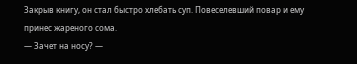Закрыв книгу, он стал быстро хлебать суп. Повеселевший повар и ему принес жареного сома.
— Зачет на носу? —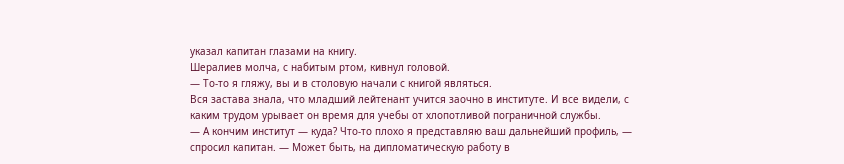указал капитан глазами на книгу.
Шералиев молча, с набитым ртом, кивнул головой.
— То-то я гляжу, вы и в столовую начали с книгой являться.
Вся застава знала, что младший лейтенант учится заочно в институте. И все видели, с каким трудом урывает он время для учебы от хлопотливой пограничной службы.
— А кончим институт — куда? Что-то плохо я представляю ваш дальнейший профиль, — спросил капитан. — Может быть, на дипломатическую работу в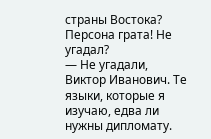страны Востока? Персона грата! Не угадал?
— Не угадали, Виктор Иванович. Те языки, которые я изучаю, едва ли нужны дипломату.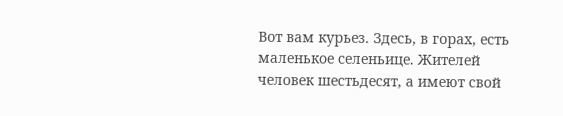Вот вам курьез. Здесь, в горах, есть маленькое селеньице. Жителей человек шестьдесят, а имеют свой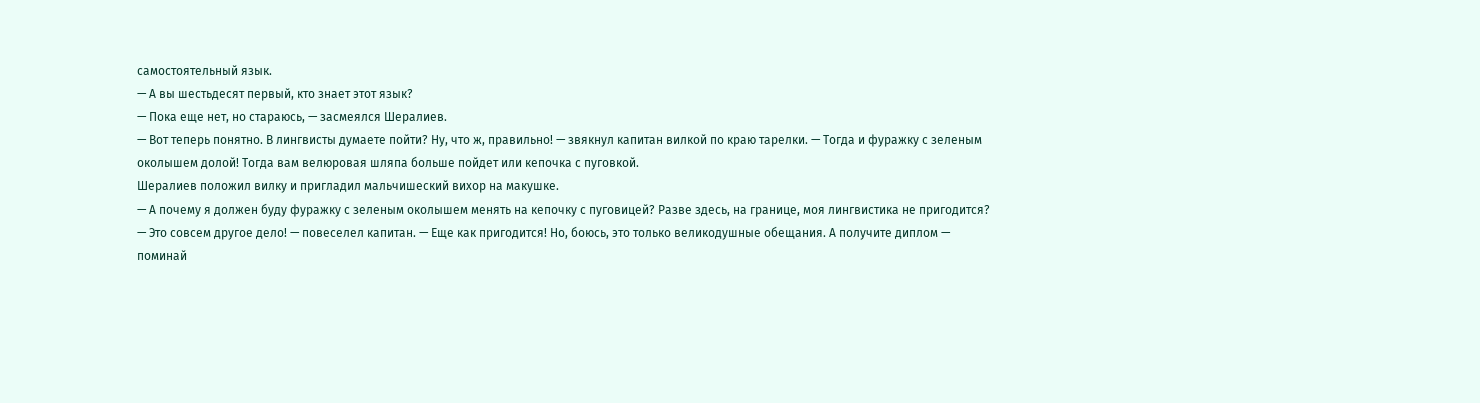самостоятельный язык.
— А вы шестьдесят первый, кто знает этот язык?
— Пока еще нет, но стараюсь, — засмеялся Шералиев.
— Вот теперь понятно. В лингвисты думаете пойти? Ну, что ж, правильно! — звякнул капитан вилкой по краю тарелки. — Тогда и фуражку с зеленым околышем долой! Тогда вам велюровая шляпа больше пойдет или кепочка с пуговкой.
Шералиев положил вилку и пригладил мальчишеский вихор на макушке.
— А почему я должен буду фуражку с зеленым околышем менять на кепочку с пуговицей? Разве здесь, на границе, моя лингвистика не пригодится?
— Это совсем другое дело! — повеселел капитан. — Еще как пригодится! Но, боюсь, это только великодушные обещания. А получите диплом — поминай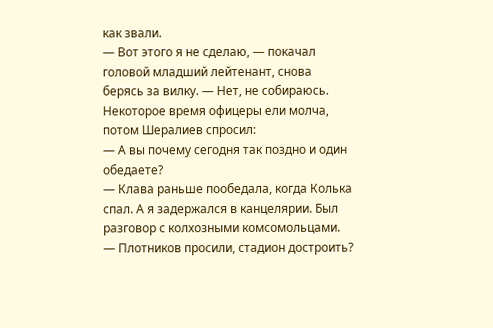как звали.
— Вот этого я не сделаю, — покачал головой младший лейтенант, снова берясь за вилку. — Нет, не собираюсь.
Некоторое время офицеры ели молча, потом Шералиев спросил:
— А вы почему сегодня так поздно и один обедаете?
— Клава раньше пообедала, когда Колька спал. А я задержался в канцелярии. Был разговор с колхозными комсомольцами.
— Плотников просили, стадион достроить?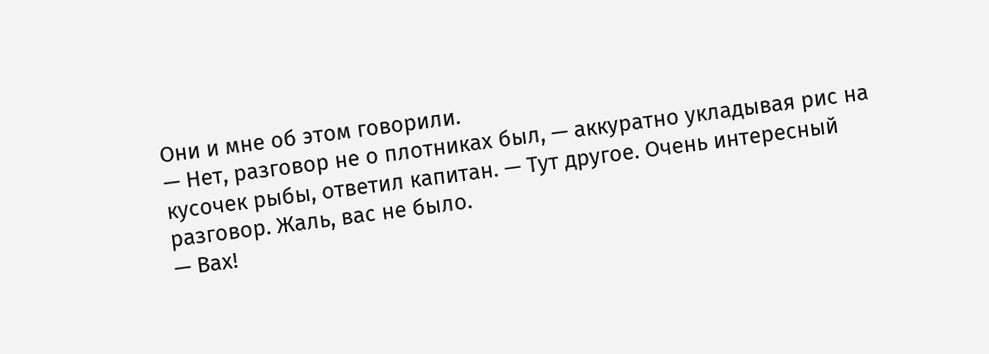Они и мне об этом говорили.
— Нет, разговор не о плотниках был, — аккуратно укладывая рис на кусочек рыбы, ответил капитан. — Тут другое. Очень интересный разговор. Жаль, вас не было.
— Вах!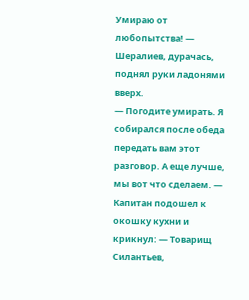Умираю от любопытства! — Шералиев, дурачась, поднял руки ладонями вверх.
— Погодите умирать. Я собирался после обеда передать вам этот разговор. А еще лучше, мы вот что сделаем. — Капитан подошел к окошку кухни и крикнул: — Товарищ Силантьев,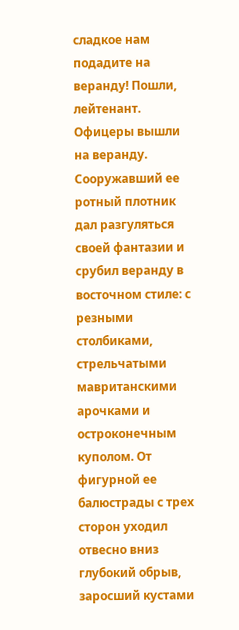сладкое нам подадите на веранду! Пошли, лейтенант.
Офицеры вышли на веранду. Сооружавший ее ротный плотник дал разгуляться своей фантазии и срубил веранду в восточном стиле: с резными столбиками, стрельчатыми мавританскими арочками и остроконечным куполом. От фигурной ее балюстрады с трех сторон уходил отвесно вниз глубокий обрыв, заросший кустами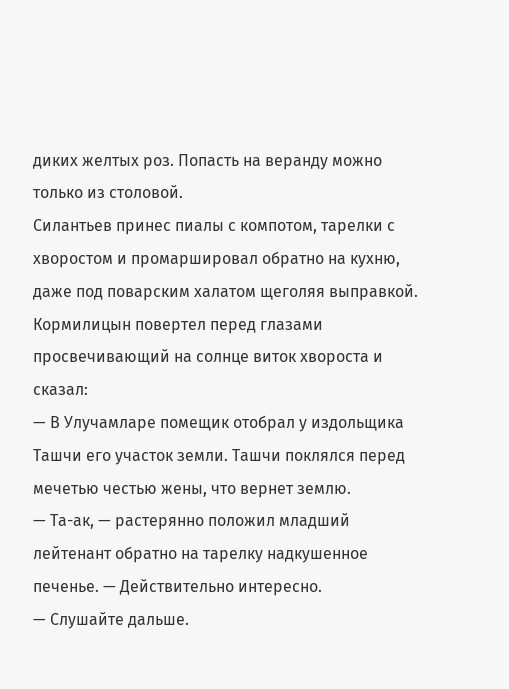диких желтых роз. Попасть на веранду можно только из столовой.
Силантьев принес пиалы с компотом, тарелки с хворостом и промаршировал обратно на кухню, даже под поварским халатом щеголяя выправкой.
Кормилицын повертел перед глазами просвечивающий на солнце виток хвороста и сказал:
— В Улучамларе помещик отобрал у издольщика Ташчи его участок земли. Ташчи поклялся перед мечетью честью жены, что вернет землю.
— Та-ак, — растерянно положил младший лейтенант обратно на тарелку надкушенное печенье. — Действительно интересно.
— Слушайте дальше.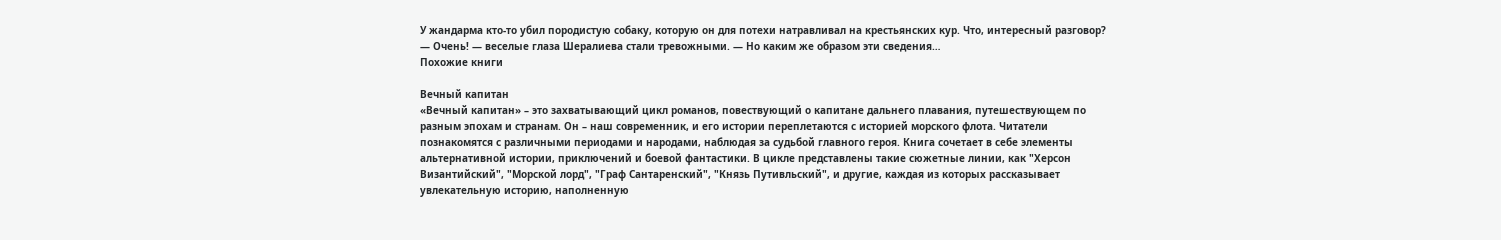У жандарма кто-то убил породистую собаку, которую он для потехи натравливал на крестьянских кур. Что, интересный разговор?
— Очень! — веселые глаза Шералиева стали тревожными. — Но каким же образом эти сведения…
Похожие книги

Вечный капитан
«Вечный капитан» – это захватывающий цикл романов, повествующий о капитане дальнего плавания, путешествующем по разным эпохам и странам. Он – наш современник, и его истории переплетаются с историей морского флота. Читатели познакомятся с различными периодами и народами, наблюдая за судьбой главного героя. Книга сочетает в себе элементы альтернативной истории, приключений и боевой фантастики. В цикле представлены такие сюжетные линии, как "Херсон Византийский", "Морской лорд", "Граф Сантаренский", "Князь Путивльский", и другие, каждая из которых рассказывает увлекательную историю, наполненную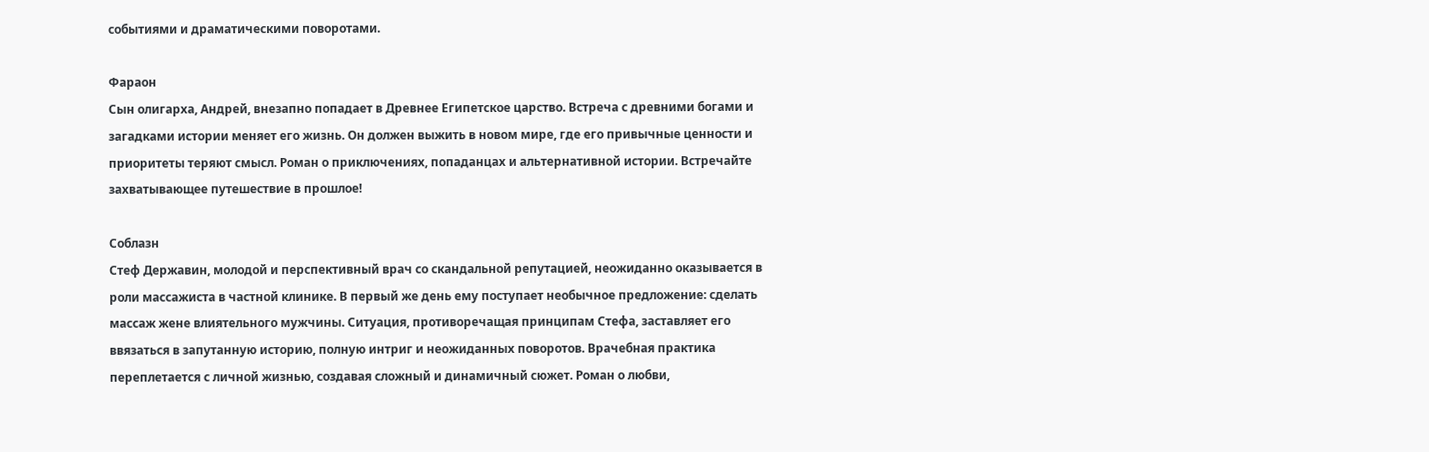событиями и драматическими поворотами.

Фараон
Сын олигарха, Андрей, внезапно попадает в Древнее Египетское царство. Встреча с древними богами и загадками истории меняет его жизнь. Он должен выжить в новом мире, где его привычные ценности и приоритеты теряют смысл. Роман о приключениях, попаданцах и альтернативной истории. Встречайте захватывающее путешествие в прошлое!

Соблазн
Стеф Державин, молодой и перспективный врач со скандальной репутацией, неожиданно оказывается в роли массажиста в частной клинике. В первый же день ему поступает необычное предложение: сделать массаж жене влиятельного мужчины. Ситуация, противоречащая принципам Стефа, заставляет его ввязаться в запутанную историю, полную интриг и неожиданных поворотов. Врачебная практика переплетается с личной жизнью, создавая сложный и динамичный сюжет. Роман о любви,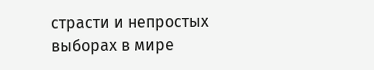страсти и непростых выборах в мире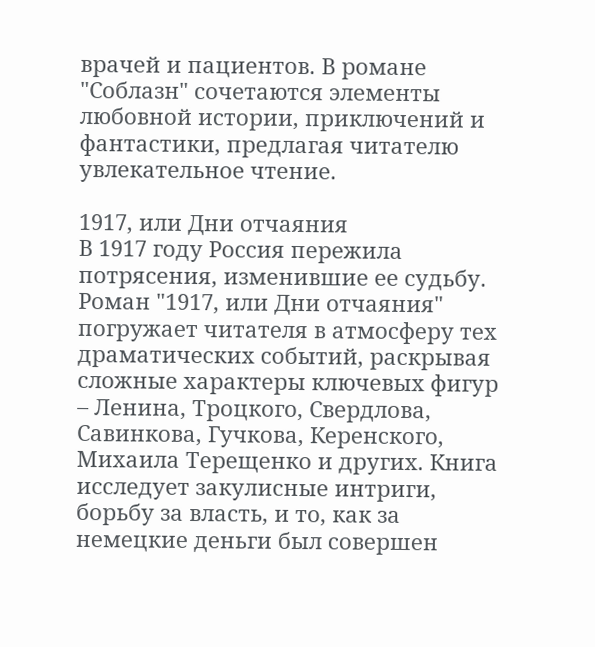врачей и пациентов. В романе "Соблазн" сочетаются элементы любовной истории, приключений и фантастики, предлагая читателю увлекательное чтение.

1917, или Дни отчаяния
В 1917 году Россия пережила потрясения, изменившие ее судьбу. Роман "1917, или Дни отчаяния" погружает читателя в атмосферу тех драматических событий, раскрывая сложные характеры ключевых фигур – Ленина, Троцкого, Свердлова, Савинкова, Гучкова, Керенского, Михаила Терещенко и других. Книга исследует закулисные интриги, борьбу за власть, и то, как за немецкие деньги был совершен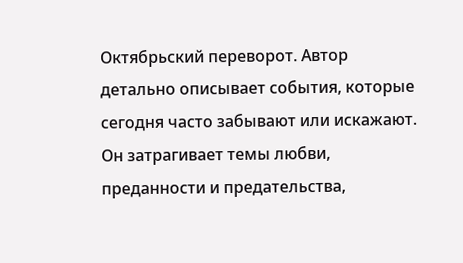Октябрьский переворот. Автор детально описывает события, которые сегодня часто забывают или искажают. Он затрагивает темы любви, преданности и предательства,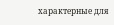характерные для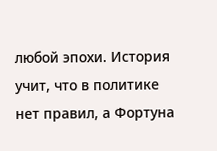любой эпохи. История учит, что в политике нет правил, а Фортуна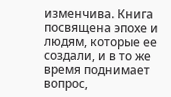изменчива. Книга посвящена эпохе и людям, которые ее создали, и в то же время поднимает вопрос,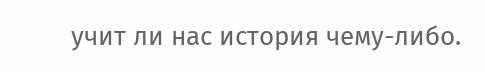учит ли нас история чему-либо.